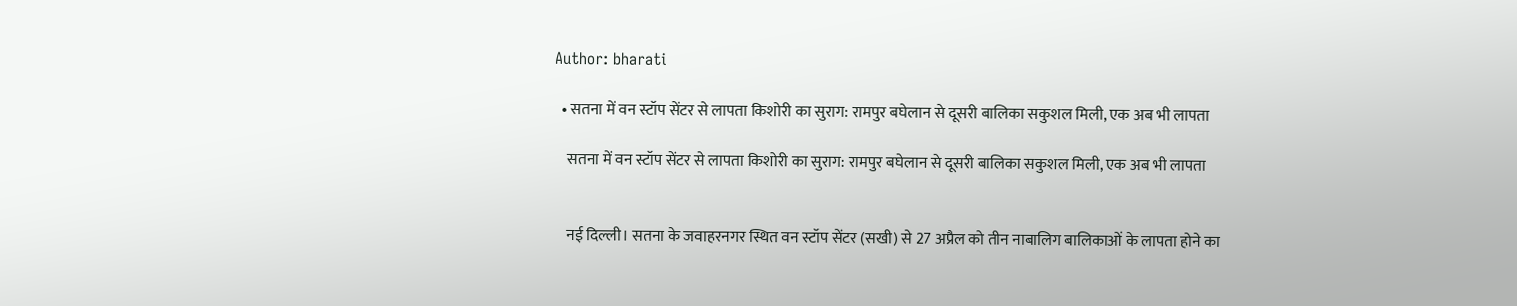Author: bharati

  • सतना में वन स्टॉप सेंटर से लापता किशोरी का सुराग: रामपुर बघेलान से दूसरी बालिका सकुशल मिली, एक अब भी लापता

    सतना में वन स्टॉप सेंटर से लापता किशोरी का सुराग: रामपुर बघेलान से दूसरी बालिका सकुशल मिली, एक अब भी लापता


    नई दिल्ली। सतना के जवाहरनगर स्थित वन स्टॉप सेंटर (सखी) से 27 अप्रैल को तीन नाबालिग बालिकाओं के लापता होने का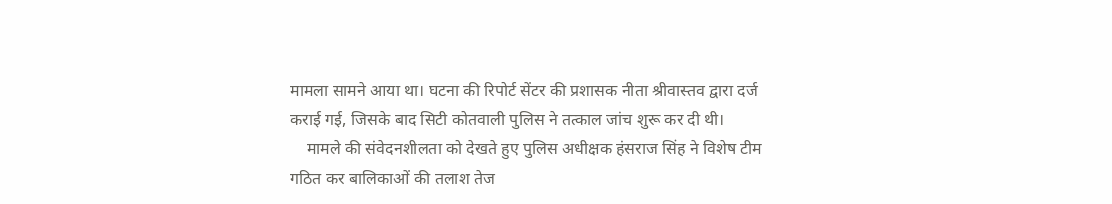मामला सामने आया था। घटना की रिपोर्ट सेंटर की प्रशासक नीता श्रीवास्तव द्वारा दर्ज कराई गई, जिसके बाद सिटी कोतवाली पुलिस ने तत्काल जांच शुरू कर दी थी।
    मामले की संवेदनशीलता को देखते हुए पुलिस अधीक्षक हंसराज सिंह ने विशेष टीम गठित कर बालिकाओं की तलाश तेज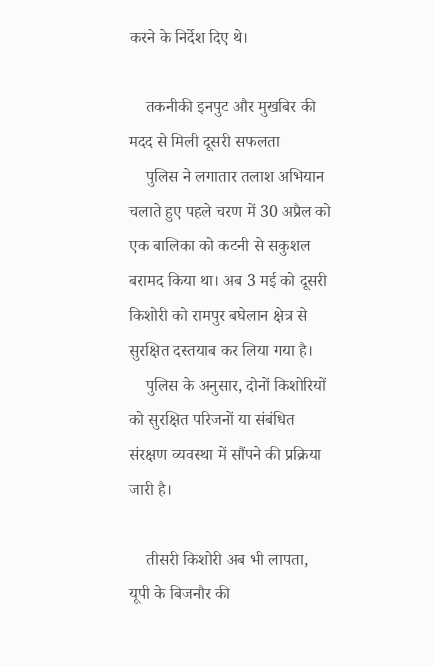करने के निर्देश दिए थे।

    तकनीकी इनपुट और मुखबिर की मदद से मिली दूसरी सफलता
    पुलिस ने लगातार तलाश अभियान चलाते हुए पहले चरण में 30 अप्रैल को एक बालिका को कटनी से सकुशल बरामद किया था। अब 3 मई को दूसरी किशोरी को रामपुर बघेलान क्षेत्र से सुरक्षित दस्तयाब कर लिया गया है।
    पुलिस के अनुसार, दोनों किशोरियों को सुरक्षित परिजनों या संबंधित संरक्षण व्यवस्था में सौंपने की प्रक्रिया जारी है।

    तीसरी किशोरी अब भी लापता, यूपी के बिजनौर की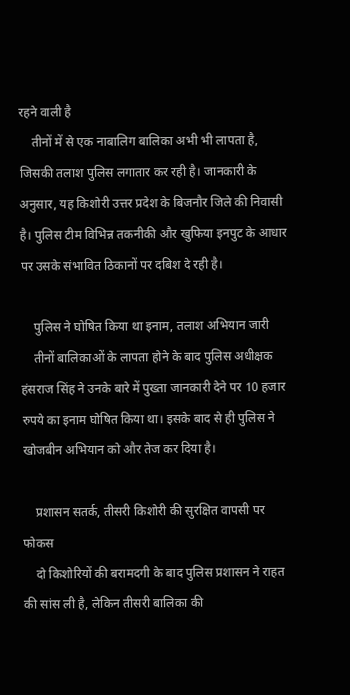रहने वाली है
    तीनों में से एक नाबालिग बालिका अभी भी लापता है, जिसकी तलाश पुलिस लगातार कर रही है। जानकारी के अनुसार, यह किशोरी उत्तर प्रदेश के बिजनौर जिले की निवासी है। पुलिस टीम विभिन्न तकनीकी और खुफिया इनपुट के आधार पर उसके संभावित ठिकानों पर दबिश दे रही है।

    पुलिस ने घोषित किया था इनाम, तलाश अभियान जारी
    तीनों बालिकाओं के लापता होने के बाद पुलिस अधीक्षक हंसराज सिंह ने उनके बारे में पुख्ता जानकारी देने पर 10 हजार रुपये का इनाम घोषित किया था। इसके बाद से ही पुलिस ने खोजबीन अभियान को और तेज कर दिया है।

    प्रशासन सतर्क, तीसरी किशोरी की सुरक्षित वापसी पर फोकस
    दो किशोरियों की बरामदगी के बाद पुलिस प्रशासन ने राहत की सांस ली है, लेकिन तीसरी बालिका की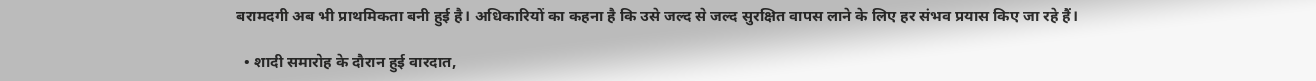बरामदगी अब भी प्राथमिकता बनी हुई है। अधिकारियों का कहना है कि उसे जल्द से जल्द सुरक्षित वापस लाने के लिए हर संभव प्रयास किए जा रहे हैं।

  • शादी समारोह के दौरान हुई वारदात,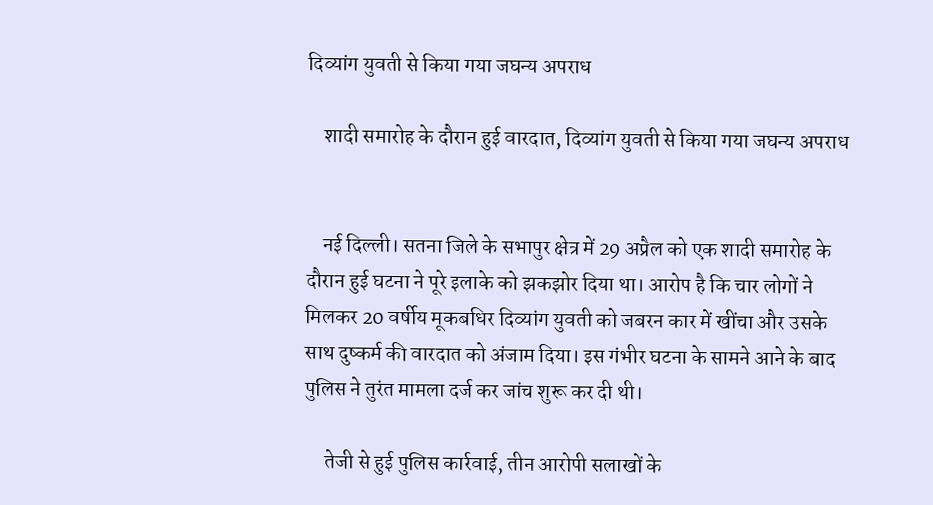दिव्यांग युवती से किया गया जघन्य अपराध

    शादी समारोह के दौरान हुई वारदात, दिव्यांग युवती से किया गया जघन्य अपराध


    नई दिल्ली। सतना जिले के सभापुर क्षेत्र में 29 अप्रैल को एक शादी समारोह के दौरान हुई घटना ने पूरे इलाके को झकझोर दिया था। आरोप है कि चार लोगों ने मिलकर 20 वर्षीय मूकबधिर दिव्यांग युवती को जबरन कार में खींचा और उसके साथ दुष्कर्म की वारदात को अंजाम दिया। इस गंभीर घटना के सामने आने के बाद पुलिस ने तुरंत मामला दर्ज कर जांच शुरू कर दी थी।

     तेजी से हुई पुलिस कार्रवाई, तीन आरोपी सलाखों के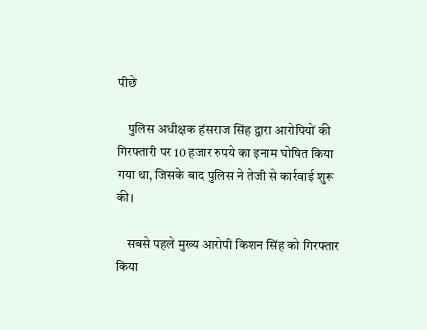पीछे

    पुलिस अधीक्षक हंसराज सिंह द्वारा आरोपियों की गिरफ्तारी पर 10 हजार रुपये का इनाम घोषित किया गया था, जिसके बाद पुलिस ने तेजी से कार्रवाई शुरू की।

    सबसे पहले मुख्य आरोपी किशन सिंह को गिरफ्तार किया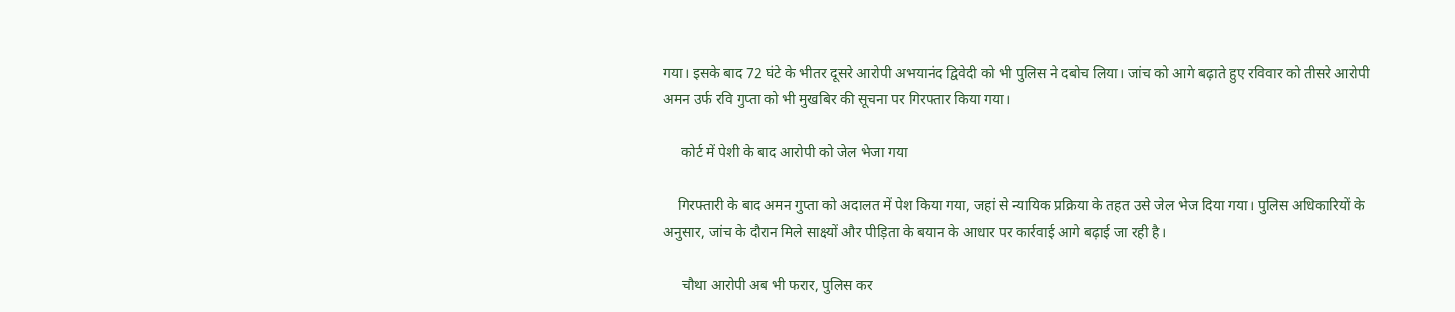गया। इसके बाद 72 घंटे के भीतर दूसरे आरोपी अभयानंद द्विवेदी को भी पुलिस ने दबोच लिया। जांच को आगे बढ़ाते हुए रविवार को तीसरे आरोपी अमन उर्फ रवि गुप्ता को भी मुखबिर की सूचना पर गिरफ्तार किया गया।

     कोर्ट में पेशी के बाद आरोपी को जेल भेजा गया

    गिरफ्तारी के बाद अमन गुप्ता को अदालत में पेश किया गया, जहां से न्यायिक प्रक्रिया के तहत उसे जेल भेज दिया गया। पुलिस अधिकारियों के अनुसार, जांच के दौरान मिले साक्ष्यों और पीड़िता के बयान के आधार पर कार्रवाई आगे बढ़ाई जा रही है।

     चौथा आरोपी अब भी फरार, पुलिस कर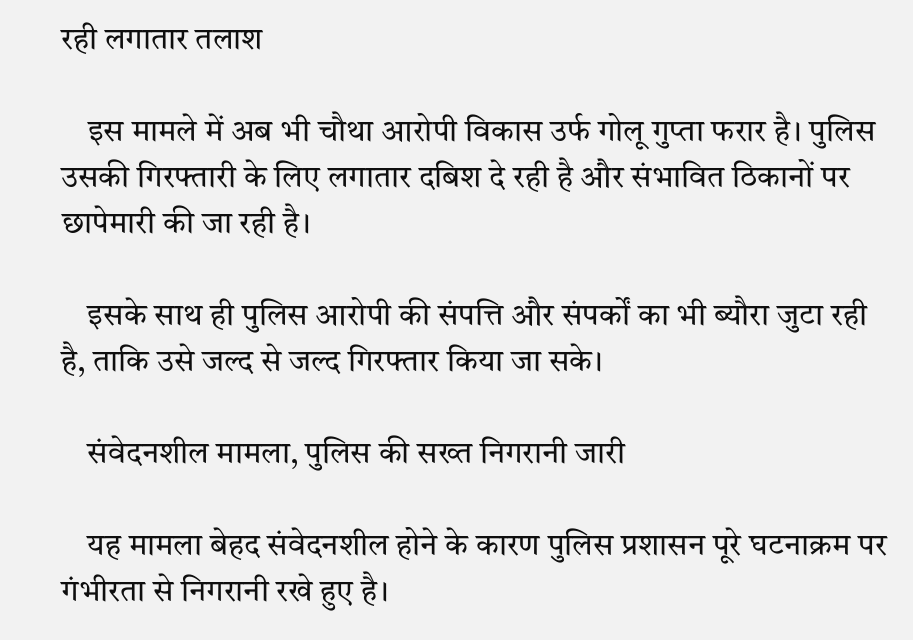रही लगातार तलाश

    इस मामले में अब भी चौथा आरोपी विकास उर्फ गोलू गुप्ता फरार है। पुलिस उसकी गिरफ्तारी के लिए लगातार दबिश दे रही है और संभावित ठिकानों पर छापेमारी की जा रही है।

    इसके साथ ही पुलिस आरोपी की संपत्ति और संपर्कों का भी ब्यौरा जुटा रही है, ताकि उसे जल्द से जल्द गिरफ्तार किया जा सके।

    संवेदनशील मामला, पुलिस की सख्त निगरानी जारी

    यह मामला बेहद संवेदनशील होने के कारण पुलिस प्रशासन पूरे घटनाक्रम पर गंभीरता से निगरानी रखे हुए है।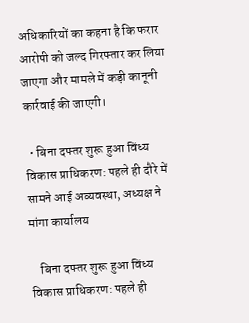अधिकारियों का कहना है कि फरार आरोपी को जल्द गिरफ्तार कर लिया जाएगा और मामले में कड़ी कानूनी कार्रवाई की जाएगी।

  • बिना दफ्तर शुरू हुआ विंध्य विकास प्राधिकरण: पहले ही दौरे में सामने आई अव्यवस्था, अध्यक्ष ने मांगा कार्यालय

    बिना दफ्तर शुरू हुआ विंध्य विकास प्राधिकरण: पहले ही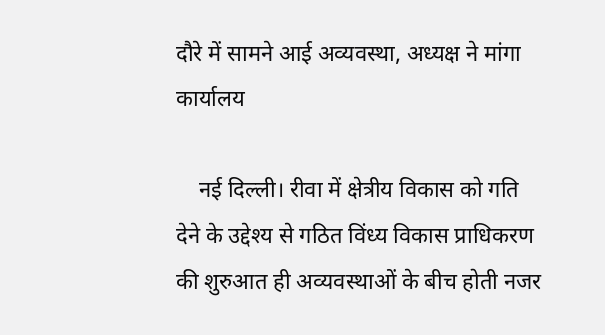दौरे में सामने आई अव्यवस्था, अध्यक्ष ने मांगा कार्यालय

    नई दिल्ली। रीवा में क्षेत्रीय विकास को गति देने के उद्देश्य से गठित विंध्य विकास प्राधिकरण की शुरुआत ही अव्यवस्थाओं के बीच होती नजर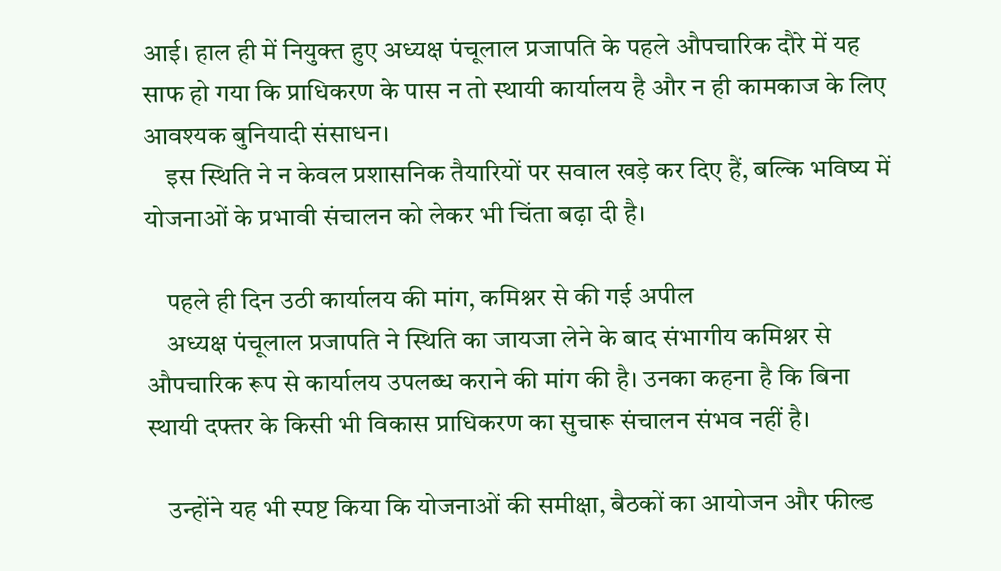आई। हाल ही में नियुक्त हुए अध्यक्ष पंचूलाल प्रजापति के पहले औपचारिक दौरे में यह साफ हो गया कि प्राधिकरण के पास न तो स्थायी कार्यालय है और न ही कामकाज के लिए आवश्यक बुनियादी संसाधन।
    इस स्थिति ने न केवल प्रशासनिक तैयारियों पर सवाल खड़े कर दिए हैं, बल्कि भविष्य में योजनाओं के प्रभावी संचालन को लेकर भी चिंता बढ़ा दी है।

    पहले ही दिन उठी कार्यालय की मांग, कमिश्नर से की गई अपील
    अध्यक्ष पंचूलाल प्रजापति ने स्थिति का जायजा लेने के बाद संभागीय कमिश्नर से औपचारिक रूप से कार्यालय उपलब्ध कराने की मांग की है। उनका कहना है कि बिना स्थायी दफ्तर के किसी भी विकास प्राधिकरण का सुचारू संचालन संभव नहीं है।

    उन्होंने यह भी स्पष्ट किया कि योजनाओं की समीक्षा, बैठकों का आयोजन और फील्ड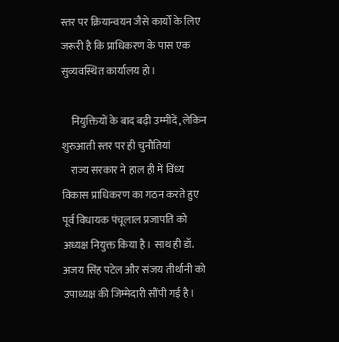स्तर पर क्रियान्वयन जैसे कार्यों के लिए जरूरी है कि प्राधिकरण के पास एक सुव्यवस्थित कार्यालय हो।

    नियुक्तियों के बाद बढ़ी उम्मीदें, लेकिन शुरुआती स्तर पर ही चुनौतियां
    राज्य सरकार ने हाल ही में विंध्य विकास प्राधिकरण का गठन करते हुए पूर्व विधायक पंचूलाल प्रजापति को अध्यक्ष नियुक्त किया है। साथ ही डॉ. अजय सिंह पटेल और संजय तीर्थानी को उपाध्यक्ष की जिम्मेदारी सौंपी गई है।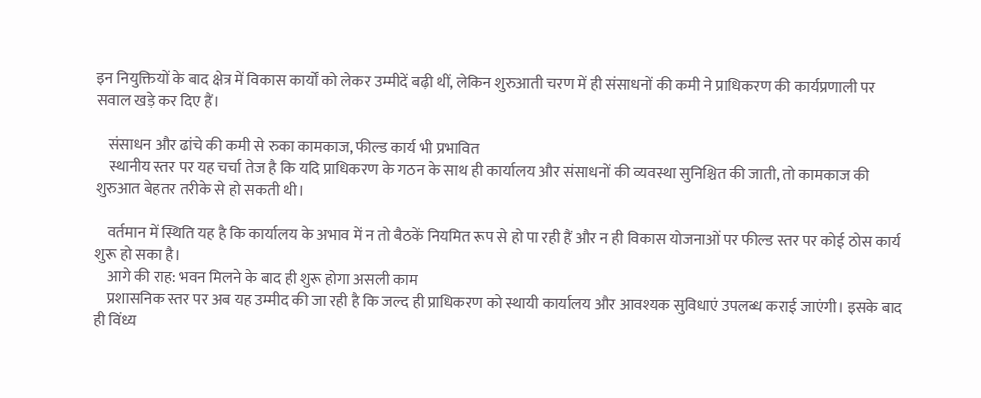इन नियुक्तियों के बाद क्षेत्र में विकास कार्यों को लेकर उम्मीदें बढ़ी थीं, लेकिन शुरुआती चरण में ही संसाधनों की कमी ने प्राधिकरण की कार्यप्रणाली पर सवाल खड़े कर दिए हैं।

    संसाधन और ढांचे की कमी से रुका कामकाज, फील्ड कार्य भी प्रभावित
    स्थानीय स्तर पर यह चर्चा तेज है कि यदि प्राधिकरण के गठन के साथ ही कार्यालय और संसाधनों की व्यवस्था सुनिश्चित की जाती, तो कामकाज की शुरुआत बेहतर तरीके से हो सकती थी।

    वर्तमान में स्थिति यह है कि कार्यालय के अभाव में न तो बैठकें नियमित रूप से हो पा रही हैं और न ही विकास योजनाओं पर फील्ड स्तर पर कोई ठोस कार्य शुरू हो सका है।
    आगे की राह: भवन मिलने के बाद ही शुरू होगा असली काम
    प्रशासनिक स्तर पर अब यह उम्मीद की जा रही है कि जल्द ही प्राधिकरण को स्थायी कार्यालय और आवश्यक सुविधाएं उपलब्ध कराई जाएंगी। इसके बाद ही विंध्य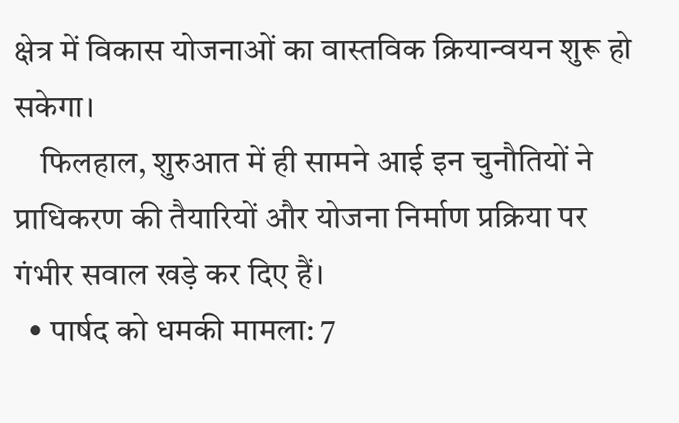क्षेत्र में विकास योजनाओं का वास्तविक क्रियान्वयन शुरू हो सकेगा।
    फिलहाल, शुरुआत में ही सामने आई इन चुनौतियों ने प्राधिकरण की तैयारियों और योजना निर्माण प्रक्रिया पर गंभीर सवाल खड़े कर दिए हैं।
  • पार्षद को धमकी मामला: 7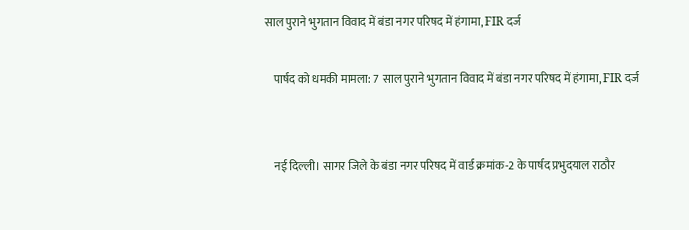साल पुराने भुगतान विवाद में बंडा नगर परिषद में हंगामा, FIR दर्ज

    पार्षद को धमकी मामला: 7 साल पुराने भुगतान विवाद में बंडा नगर परिषद में हंगामा, FIR दर्ज


    नई दिल्ली। सागर जिले के बंडा नगर परिषद में वार्ड क्रमांक-2 के पार्षद प्रभुदयाल राठौर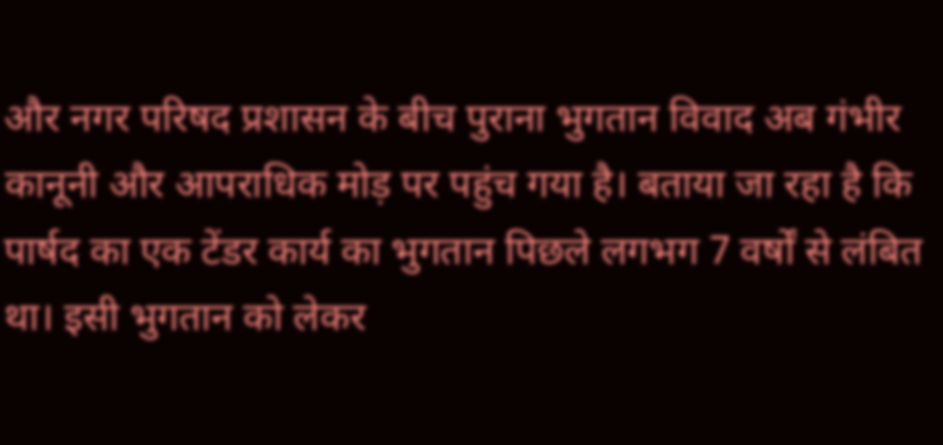और नगर परिषद प्रशासन के बीच पुराना भुगतान विवाद अब गंभीर कानूनी और आपराधिक मोड़ पर पहुंच गया है। बताया जा रहा है कि पार्षद का एक टेंडर कार्य का भुगतान पिछले लगभग 7 वर्षों से लंबित था। इसी भुगतान को लेकर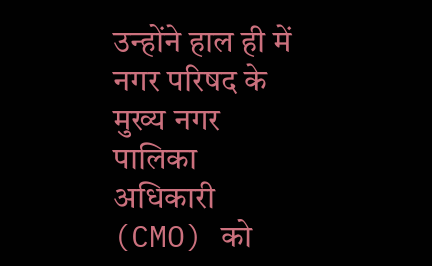उन्होंने हाल ही में नगर परिषद के मुख्य नगर पालिका अधिकारी (CMO) को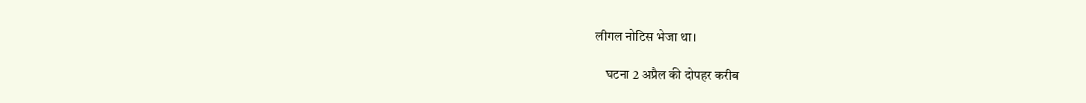लीगल नोटिस भेजा था।

    घटना 2 अप्रैल की दोपहर करीब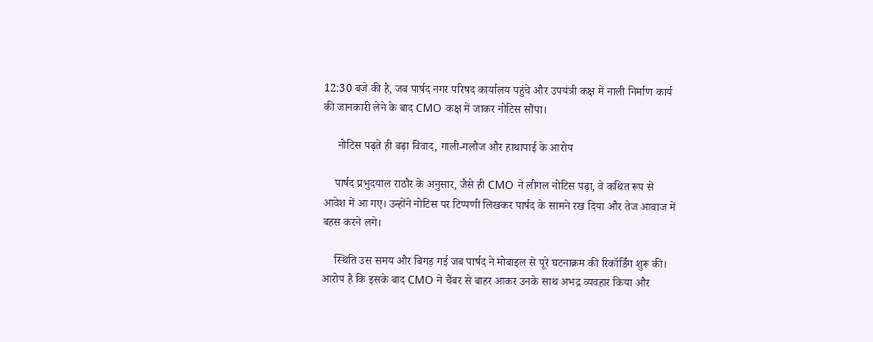12:30 बजे की है, जब पार्षद नगर परिषद कार्यालय पहुंचे और उपयंत्री कक्ष में नाली निर्माण कार्य की जानकारी लेने के बाद CMO कक्ष में जाकर नोटिस सौंपा।

     नोटिस पढ़ते ही बढ़ा विवाद, गाली-गलौज और हाथापाई के आरोप

    पार्षद प्रभुदयाल राठौर के अनुसार, जैसे ही CMO ने लीगल नोटिस पढ़ा, वे कथित रूप से आवेश में आ गए। उन्होंने नोटिस पर टिप्पणी लिखकर पार्षद के सामने रख दिया और तेज आवाज में बहस करने लगे।

    स्थिति उस समय और बिगड़ गई जब पार्षद ने मोबाइल से पूरे घटनाक्रम की रिकॉर्डिंग शुरू की। आरोप है कि इसके बाद CMO ने चैंबर से बाहर आकर उनके साथ अभद्र व्यवहार किया और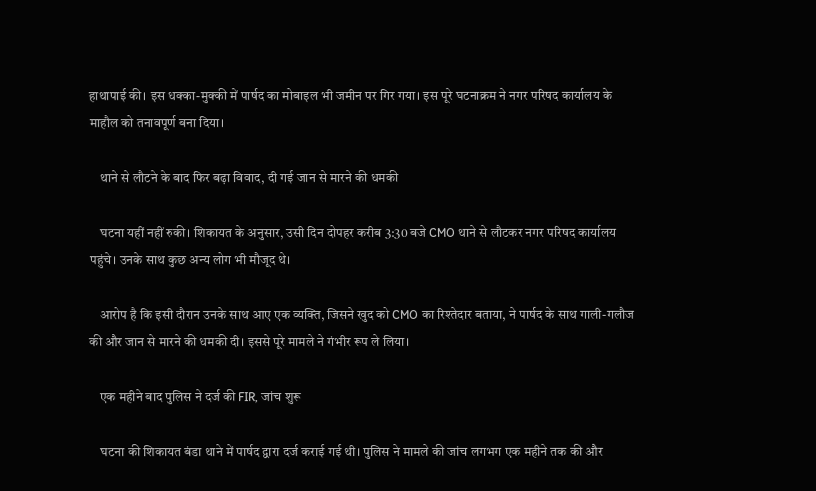हाथापाई की। इस धक्का-मुक्की में पार्षद का मोबाइल भी जमीन पर गिर गया। इस पूरे घटनाक्रम ने नगर परिषद कार्यालय के माहौल को तनावपूर्ण बना दिया।

    थाने से लौटने के बाद फिर बढ़ा विवाद, दी गई जान से मारने की धमकी

    घटना यहीं नहीं रुकी। शिकायत के अनुसार, उसी दिन दोपहर करीब 3:30 बजे CMO थाने से लौटकर नगर परिषद कार्यालय पहुंचे। उनके साथ कुछ अन्य लोग भी मौजूद थे।

    आरोप है कि इसी दौरान उनके साथ आए एक व्यक्ति, जिसने खुद को CMO का रिश्तेदार बताया, ने पार्षद के साथ गाली-गलौज की और जान से मारने की धमकी दी। इससे पूरे मामले ने गंभीर रूप ले लिया।

    एक महीने बाद पुलिस ने दर्ज की FIR, जांच शुरू

    घटना की शिकायत बंडा थाने में पार्षद द्वारा दर्ज कराई गई थी। पुलिस ने मामले की जांच लगभग एक महीने तक की और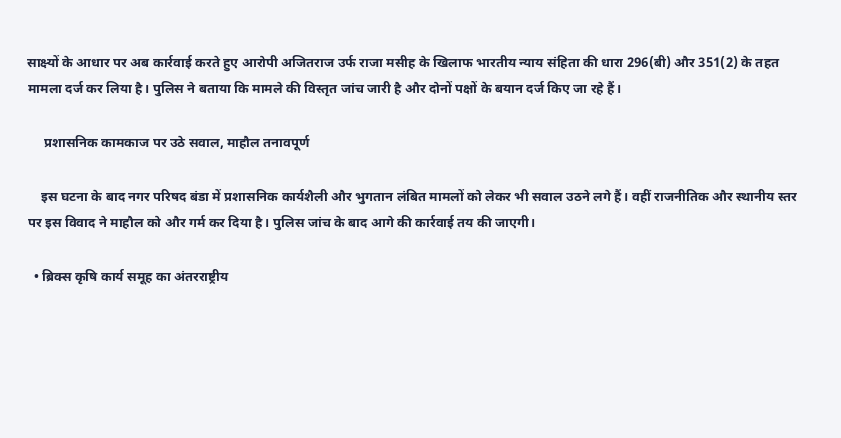साक्ष्यों के आधार पर अब कार्रवाई करते हुए आरोपी अजितराज उर्फ राजा मसीह के खिलाफ भारतीय न्याय संहिता की धारा 296(बी) और 351(2) के तहत मामला दर्ज कर लिया है। पुलिस ने बताया कि मामले की विस्तृत जांच जारी है और दोनों पक्षों के बयान दर्ज किए जा रहे हैं।

     प्रशासनिक कामकाज पर उठे सवाल, माहौल तनावपूर्ण

    इस घटना के बाद नगर परिषद बंडा में प्रशासनिक कार्यशैली और भुगतान लंबित मामलों को लेकर भी सवाल उठने लगे हैं। वहीं राजनीतिक और स्थानीय स्तर पर इस विवाद ने माहौल को और गर्म कर दिया है। पुलिस जांच के बाद आगे की कार्रवाई तय की जाएगी।

  • ब्रिक्स कृषि कार्य समूह का अंतरराष्ट्रीय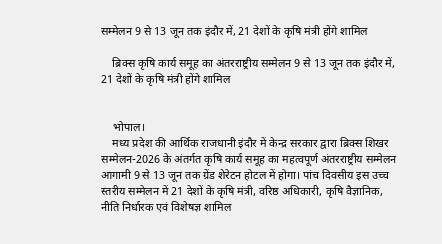सम्मेलन 9 से 13 जून तक इंदौर में, 21 देशों के कृषि मंत्री होंगे शामिल

    ब्रिक्स कृषि कार्य समूह का अंतरराष्ट्रीय सम्मेलन 9 से 13 जून तक इंदौर में, 21 देशों के कृषि मंत्री होंगे शामिल


    भोपाल।
    मध्य प्रदेश की आर्थिक राजधानी इंदौर में केन्द्र सरकार द्वारा ब्रिक्स शिखर सम्मेलन-2026 के अंतर्गत कृषि कार्य समूह का महत्वपूर्ण अंतरराष्ट्रीय सम्मेलन आगामी 9 से 13 जून तक ग्रेंड शेरेटन होटल में होगा। पांच दिवसीय इस उच्च स्तरीय सम्मेलन में 21 देशों के कृषि मंत्री, वरिष्ठ अधिकारी, कृषि वैज्ञानिक, नीति निर्धारक एवं विशेषज्ञ शामिल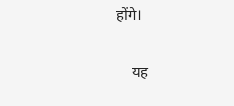होंगे।

    यह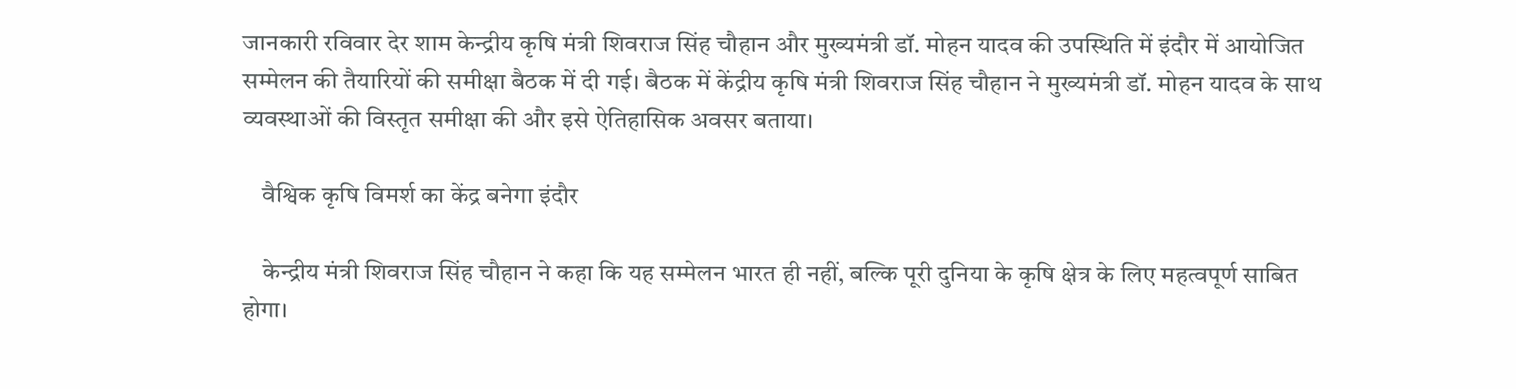जानकारी रविवार देर शाम केन्द्रीय कृषि मंत्री शिवराज सिंह चौहान और मुख्यमंत्री डॉ. मोहन यादव की उपस्थिति में इंदौर में आयोजित सम्मेलन की तैयारियों की समीक्षा बैठक में दी गई। बैठक में केंद्रीय कृषि मंत्री शिवराज सिंह चौहान ने मुख्यमंत्री डॉ. मोहन यादव के साथ व्यवस्थाओं की विस्तृत समीक्षा की और इसे ऐतिहासिक अवसर बताया।

    वैश्विक कृषि विमर्श का केंद्र बनेगा इंदौर

    केन्द्रीय मंत्री शिवराज सिंह चौहान ने कहा कि यह सम्मेलन भारत ही नहीं, बल्कि पूरी दुनिया के कृषि क्षेत्र के लिए महत्वपूर्ण साबित होगा।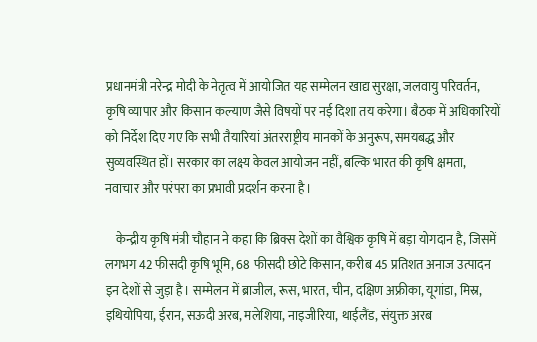प्रधानमंत्री नरेन्द्र मोदी के नेतृत्व में आयोजित यह सम्मेलन खाद्य सुरक्षा, जलवायु परिवर्तन, कृषि व्यापार और किसान कल्याण जैसे विषयों पर नई दिशा तय करेगा। बैठक में अधिकारियों को निर्देश दिए गए कि सभी तैयारियां अंतरराष्ट्रीय मानकों के अनुरूप, समयबद्ध और सुव्यवस्थित हों। सरकार का लक्ष्य केवल आयोजन नहीं, बल्कि भारत की कृषि क्षमता, नवाचार और परंपरा का प्रभावी प्रदर्शन करना है।

    केन्द्रीय कृषि मंत्री चौहान ने कहा कि ब्रिक्स देशों का वैश्विक कृषि में बड़ा योगदान है, जिसमें लगभग 42 फीसदी कृषि भूमि, 68 फीसदी छोटे किसान, करीब 45 प्रतिशत अनाज उत्पादन इन देशों से जुड़ा है। सम्मेलन में ब्राजील, रूस, भारत, चीन, दक्षिण अफ्रीका, यूगांडा, मिस्र, इथियोपिया, ईरान, सऊदी अरब, मलेशिया, नाइजीरिया, थाईलैंड, संयुक्त अरब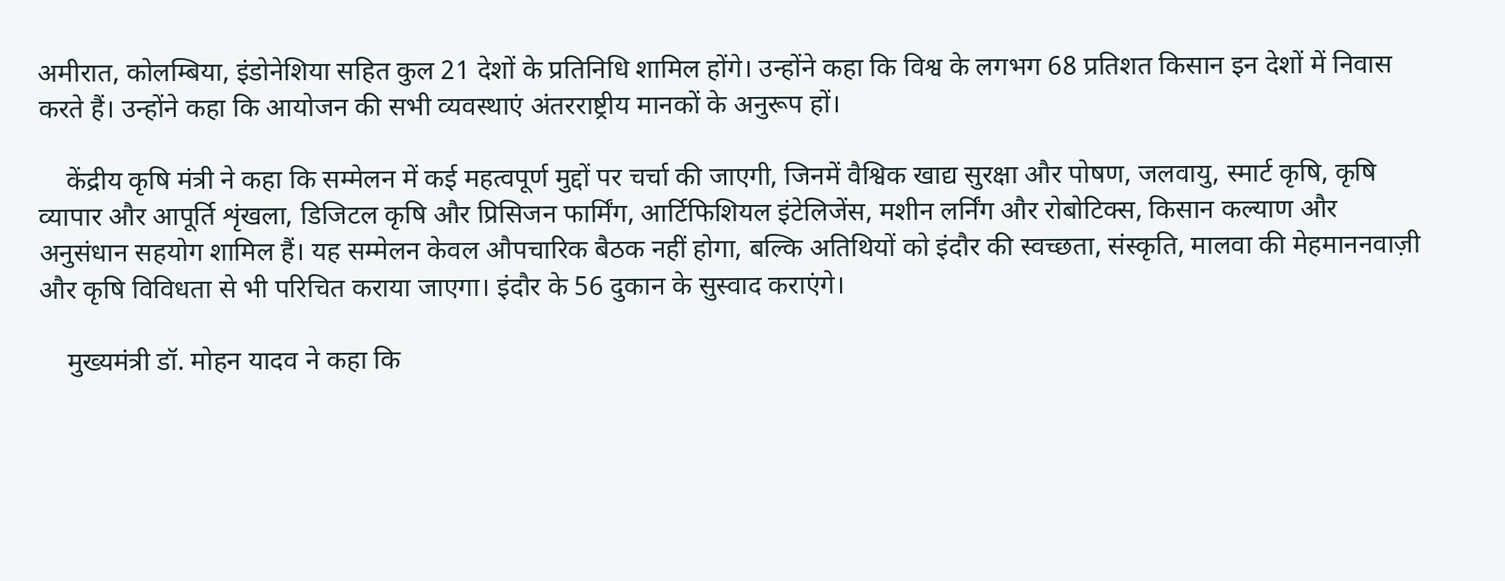अमीरात, कोलम्बिया, इंडोनेशिया सहित कुल 21 देशों के प्रतिनिधि शामिल होंगे। उन्होंने कहा कि विश्व के लगभग 68 प्रतिशत किसान इन देशों में निवास करते हैं। उन्होंने कहा कि आयोजन की सभी व्यवस्थाएं अंतरराष्ट्रीय मानकों के अनुरूप हों।

    केंद्रीय कृषि मंत्री ने कहा कि सम्मेलन में कई महत्वपूर्ण मुद्दों पर चर्चा की जाएगी, जिनमें वैश्विक खाद्य सुरक्षा और पोषण, जलवायु, स्मार्ट कृषि, कृषि व्यापार और आपूर्ति शृंखला, डिजिटल कृषि और प्रिसिजन फार्मिंग, आर्टिफिशियल इंटेलिजेंस, मशीन लर्निंग और रोबोटिक्स, किसान कल्याण और अनुसंधान सहयोग शामिल हैं। यह सम्मेलन केवल औपचारिक बैठक नहीं होगा, बल्कि अतिथियों को इंदौर की स्वच्छता, संस्कृति, मालवा की मेहमाननवाज़ी और कृषि विविधता से भी परिचित कराया जाएगा। इंदौर के 56 दुकान के सुस्वाद कराएंगे।

    मुख्यमंत्री डॉ. मोहन यादव ने कहा कि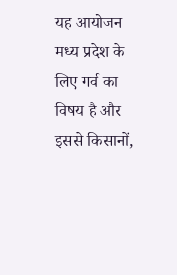यह आयोजन मध्य प्रदेश के लिए गर्व का विषय है और इससे किसानों,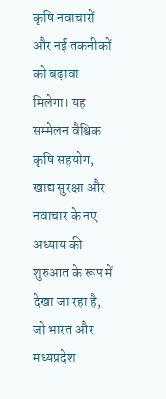कृषि नवाचारों और नई तकनीकों को बढ़ावा मिलेगा। यह सम्मेलन वैश्विक कृषि सहयोग, खाद्य सुरक्षा और नवाचार के नए अध्याय की शुरुआत के रूप में देखा जा रहा है, जो भारत और मध्यप्रदेश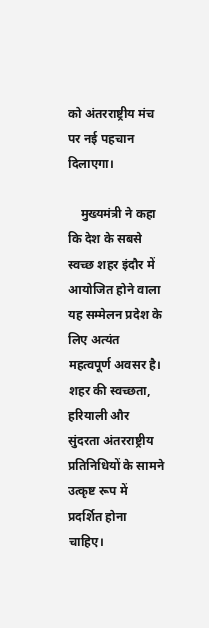को अंतरराष्ट्रीय मंच पर नई पहचान दिलाएगा।

    मुख्यमंत्री ने कहा कि देश के सबसे स्वच्छ शहर इंदौर में आयोजित होने वाला यह सम्मेलन प्रदेश के लिए अत्यंत महत्वपूर्ण अवसर है। शहर की स्वच्छता, हरियाली और सुंदरता अंतरराष्ट्रीय प्रतिनिधियों के सामने उत्कृष्ट रूप में प्रदर्शित होना चाहिए।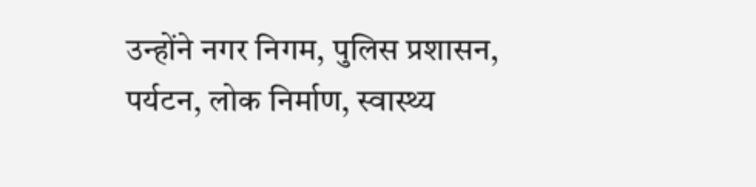उन्होंने नगर निगम, पुलिस प्रशासन, पर्यटन, लोक निर्माण, स्वास्थ्य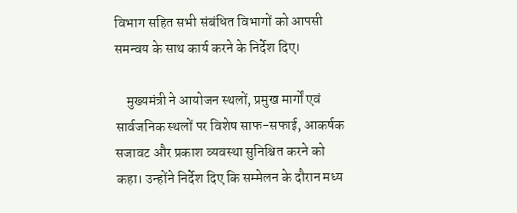विभाग सहित सभी संबंधित विभागों को आपसी समन्वय के साथ कार्य करने के निर्देश दिए।

    मुख्यमंत्री ने आयोजन स्थलों, प्रमुख मार्गों एवं सार्वजनिक स्थलों पर विशेष साफ-सफाई, आकर्षक सजावट और प्रकाश व्यवस्था सुनिश्चित करने को कहा। उन्होंने निर्देश दिए कि सम्मेलन के दौरान मध्य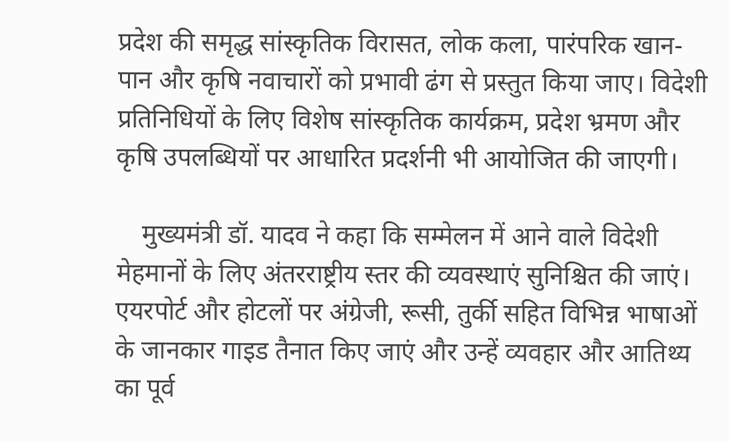प्रदेश की समृद्ध सांस्कृतिक विरासत, लोक कला, पारंपरिक खान-पान और कृषि नवाचारों को प्रभावी ढंग से प्रस्तुत किया जाए। विदेशी प्रतिनिधियों के लिए विशेष सांस्कृतिक कार्यक्रम, प्रदेश भ्रमण और कृषि उपलब्धियों पर आधारित प्रदर्शनी भी आयोजित की जाएगी।

    मुख्यमंत्री डॉ. यादव ने कहा कि सम्मेलन में आने वाले विदेशी मेहमानों के लिए अंतरराष्ट्रीय स्तर की व्यवस्थाएं सुनिश्चित की जाएं। एयरपोर्ट और होटलों पर अंग्रेजी, रूसी, तुर्की सहित विभिन्न भाषाओं के जानकार गाइड तैनात किए जाएं और उन्हें व्यवहार और आतिथ्य का पूर्व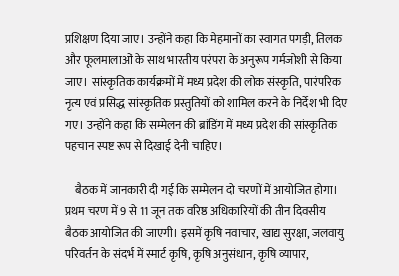प्रशिक्षण दिया जाए। उन्होंने कहा कि मेहमानों का स्वागत पगड़ी, तिलक और फूलमालाओं के साथ भारतीय परंपरा के अनुरूप गर्मजोशी से किया जाए। सांस्कृतिक कार्यक्रमों में मध्य प्रदेश की लोक संस्कृति, पारंपरिक नृत्य एवं प्रसिद्ध सांस्कृतिक प्रस्तुतियों को शामिल करने के निर्देश भी दिए गए। उन्होंने कहा कि सम्मेलन की ब्रांडिंग में मध्य प्रदेश की सांस्कृतिक पहचान स्पष्ट रूप से दिखाई देनी चाहिए।

    बैठक में जानकारी दी गई कि सम्मेलन दो चरणों में आयोजित होगा। प्रथम चरण में 9 से 11 जून तक वरिष्ठ अधिकारियों की तीन दिवसीय बैठक आयोजित की जाएगी। इसमें कृषि नवाचार, खाद्य सुरक्षा, जलवायु परिवर्तन के संदर्भ में स्मार्ट कृषि, कृषि अनुसंधान, कृषि व्यापार,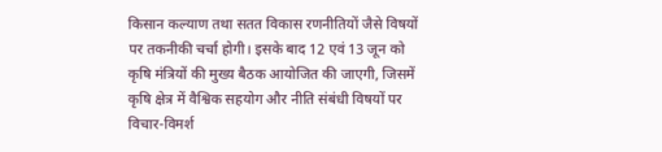किसान कल्याण तथा सतत विकास रणनीतियों जैसे विषयों पर तकनीकी चर्चा होगी। इसके बाद 12 एवं 13 जून को कृषि मंत्रियों की मुख्य बैठक आयोजित की जाएगी, जिसमें कृषि क्षेत्र में वैश्विक सहयोग और नीति संबंधी विषयों पर विचार-विमर्श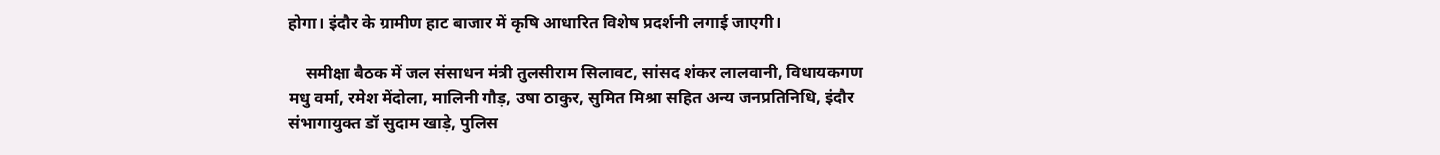होगा। इंदौर के ग्रामीण हाट बाजार में कृषि आधारित विशेष प्रदर्शनी लगाई जाएगी।

    समीक्षा बैठक में जल संसाधन मंत्री तुलसीराम सिलावट, सांसद शंकर लालवानी, विधायकगण मधु वर्मा, रमेश मेंदोला, मालिनी गौड़, उषा ठाकुर, सुमित मिश्रा सहित अन्य जनप्रतिनिधि, इंदौर संभागायुक्त डॉ सुदाम खाड़े, पुलिस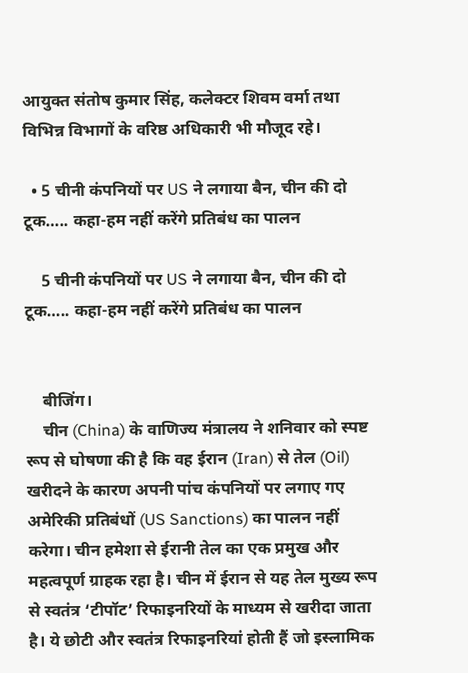आयुक्त संतोष कुमार सिंह, कलेक्टर शिवम वर्मा तथा विभिन्न विभागों के वरिष्ठ अधिकारी भी मौजूद रहे।

  • 5 चीनी कंपनियों पर US ने लगाया बैन, चीन की दो टूक….. कहा-हम नहीं करेंगे प्रतिबंध का पालन

    5 चीनी कंपनियों पर US ने लगाया बैन, चीन की दो टूक….. कहा-हम नहीं करेंगे प्रतिबंध का पालन


    बीजिंग।
    चीन (China) के वाणिज्य मंत्रालय ने शनिवार को स्पष्ट रूप से घोषणा की है कि वह ईरान (Iran) से तेल (Oil) खरीदने के कारण अपनी पांच कंपनियों पर लगाए गए अमेरिकी प्रतिबंधों (US Sanctions) का पालन नहीं करेगा। चीन हमेशा से ईरानी तेल का एक प्रमुख और महत्वपूर्ण ग्राहक रहा है। चीन में ईरान से यह तेल मुख्य रूप से स्वतंत्र ‘टीपॉट’ रिफाइनरियों के माध्यम से खरीदा जाता है। ये छोटी और स्वतंत्र रिफाइनरियां होती हैं जो इस्लामिक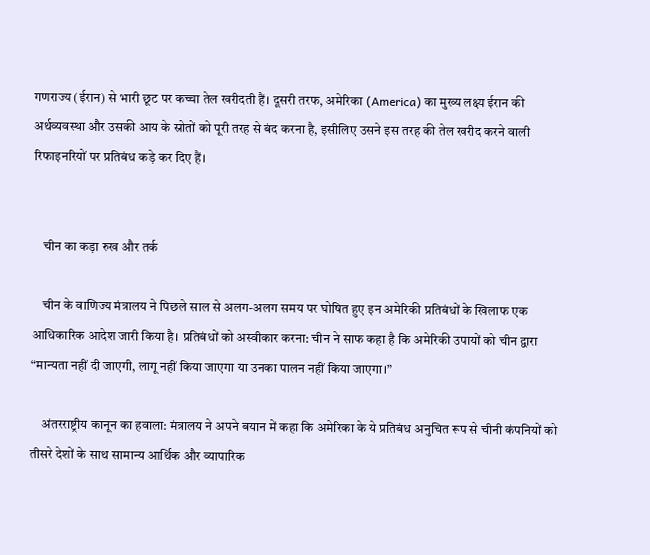गणराज्य (ईरान) से भारी छूट पर कच्चा तेल खरीदती हैं। दूसरी तरफ, अमेरिका (America) का मुख्य लक्ष्य ईरान की अर्थव्यवस्था और उसकी आय के स्रोतों को पूरी तरह से बंद करना है, इसीलिए उसने इस तरह की तेल खरीद करने वाली रिफाइनरियों पर प्रतिबंध कड़े कर दिए हैं।


    चीन का कड़ा रुख और तर्क

    चीन के वाणिज्य मंत्रालय ने पिछले साल से अलग-अलग समय पर घोषित हुए इन अमेरिकी प्रतिबंधों के खिलाफ एक आधिकारिक आदेश जारी किया है। प्रतिबंधों को अस्वीकार करना: चीन ने साफ कहा है कि अमेरिकी उपायों को चीन द्वारा “मान्यता नहीं दी जाएगी, लागू नहीं किया जाएगा या उनका पालन नहीं किया जाएगा।”

    अंतरराष्ट्रीय कानून का हवाला: मंत्रालय ने अपने बयान में कहा कि अमेरिका के ये प्रतिबंध अनुचित रूप से चीनी कंपनियों को तीसरे देशों के साथ सामान्य आर्थिक और व्यापारिक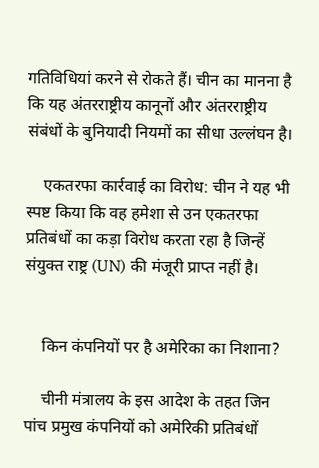गतिविधियां करने से रोकते हैं। चीन का मानना है कि यह अंतरराष्ट्रीय कानूनों और अंतरराष्ट्रीय संबंधों के बुनियादी नियमों का सीधा उल्लंघन है।

    एकतरफा कार्रवाई का विरोध: चीन ने यह भी स्पष्ट किया कि वह हमेशा से उन एकतरफा प्रतिबंधों का कड़ा विरोध करता रहा है जिन्हें संयुक्त राष्ट्र (UN) की मंजूरी प्राप्त नहीं है।


    किन कंपनियों पर है अमेरिका का निशाना?

    चीनी मंत्रालय के इस आदेश के तहत जिन पांच प्रमुख कंपनियों को अमेरिकी प्रतिबंधों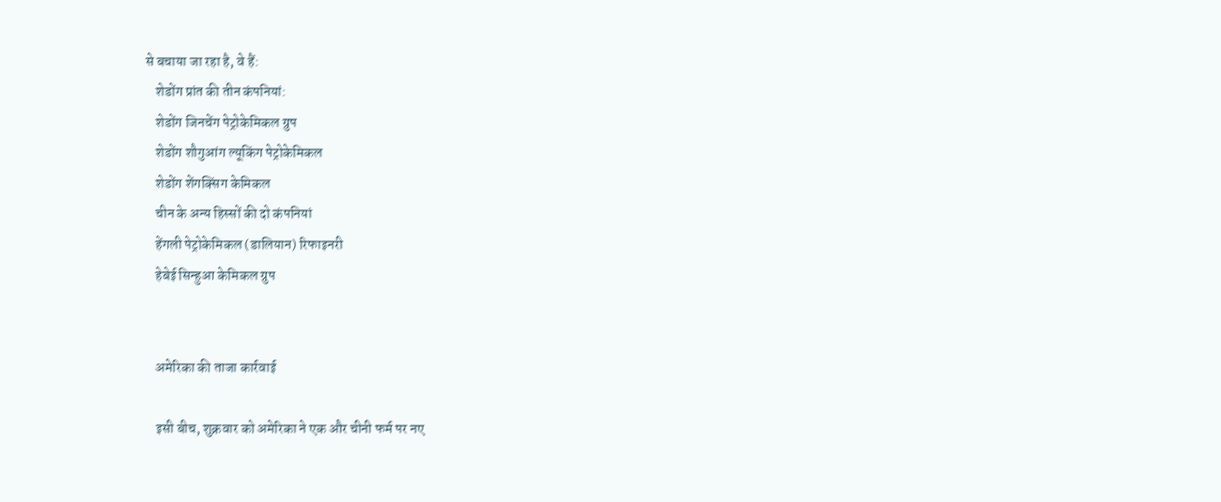से बचाया जा रहा है, वे हैं:
    शेडोंग प्रांत की तीन कंपनियां:
    शेडोंग जिनचेंग पेट्रोकेमिकल ग्रुप
    शेडोंग शौगुआंग ल्यूकिंग पेट्रोकेमिकल
    शेडोंग शेंगक्सिंग केमिकल
    चीन के अन्य हिस्सों की दो कंपनियां
    हेंगली पेट्रोकेमिकल (डालियान) रिफाइनरी
    हेबेई सिन्हुआ केमिकल ग्रुप


    अमेरिका की ताजा कार्रवाई

    इसी बीच, शुक्रवार को अमेरिका ने एक और चीनी फर्म पर नए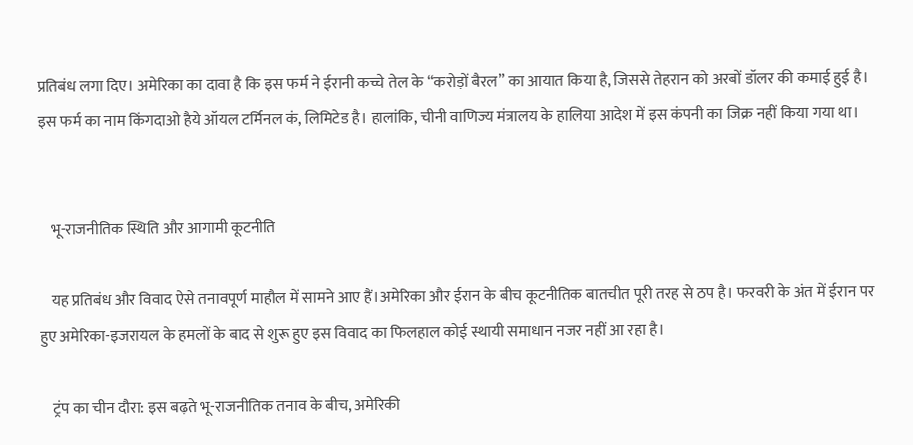प्रतिबंध लगा दिए। अमेरिका का दावा है कि इस फर्म ने ईरानी कच्चे तेल के “करोड़ों बैरल” का आयात किया है, जिससे तेहरान को अरबों डॉलर की कमाई हुई है। इस फर्म का नाम किंगदाओ हैये ऑयल टर्मिनल कं, लिमिटेड है। हालांकि, चीनी वाणिज्य मंत्रालय के हालिया आदेश में इस कंपनी का जिक्र नहीं किया गया था।


    भू-राजनीतिक स्थिति और आगामी कूटनीति

    यह प्रतिबंध और विवाद ऐसे तनावपूर्ण माहौल में सामने आए हैं।अमेरिका और ईरान के बीच कूटनीतिक बातचीत पूरी तरह से ठप है। फरवरी के अंत में ईरान पर हुए अमेरिका-इजरायल के हमलों के बाद से शुरू हुए इस विवाद का फिलहाल कोई स्थायी समाधान नजर नहीं आ रहा है।

    ट्रंप का चीन दौरा: इस बढ़ते भू-राजनीतिक तनाव के बीच, अमेरिकी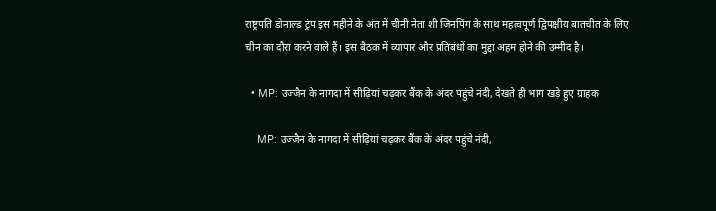राष्ट्रपति डोनाल्ड ट्रंप इस महीने के अंत में चीनी नेता शी जिनपिंग के साथ महत्वपूर्ण द्विपक्षीय बातचीत के लिए चीन का दौरा करने वाले हैं। इस बैठक में व्यापार और प्रतिबंधों का मुद्दा अहम होने की उम्मीद है।

  • MP: उज्जैन के नागदा में सीढ़ियां चढ़कर बैंक के अंदर पहुंचे नंदी, देखते ही भाग खड़े हुए ग्राहक

    MP: उज्जैन के नागदा में सीढ़ियां चढ़कर बैंक के अंदर पहुंचे नंदी,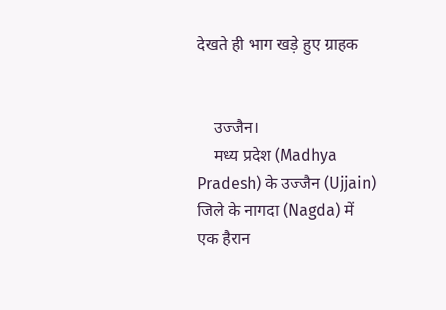देखते ही भाग खड़े हुए ग्राहक


    उज्जैन।
    मध्य प्रदेश (Madhya Pradesh) के उज्जैन (Ujjain) जिले के नागदा (Nagda) में एक हैरान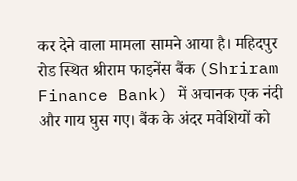कर देने वाला मामला सामने आया है। महिदपुर रोड स्थित श्रीराम फाइनेंस बैंक (Shriram Finance Bank) में अचानक एक नंदी और गाय घुस गए। बैंक के अंदर मवेशियों को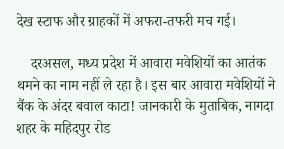देख स्टाफ और ग्राहकों में अफरा-तफरी मच गई।

    दरअसल, मध्य प्रदेश में आवारा मवेशियों का आतंक थमने का नाम नहीं ले रहा है। इस बार आवारा मवेशियों ने बैंक के अंदर बवाल काटा! जानकारी के मुताबिक, नागदा शहर के महिदपुर रोड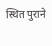स्थित पुराने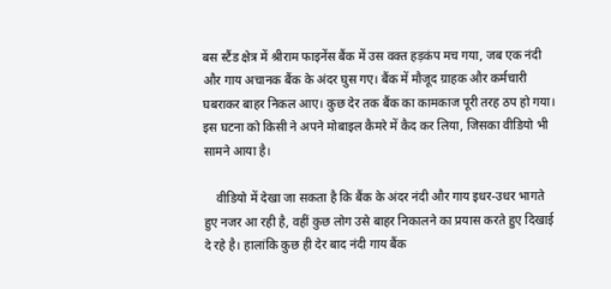बस स्टैंड क्षेत्र में श्रीराम फाइनेंस बैंक में उस वक्त हड़कंप मच गया, जब एक नंदी और गाय अचानक बैंक के अंदर घुस गए। बैंक में मौजूद ग्राहक और कर्मचारी घबराकर बाहर निकल आए। कुछ देर तक बैंक का कामकाज पूरी तरह ठप हो गया। इस घटना को किसी ने अपने मोबाइल कैमरे में कैद कर लिया, जिसका वीडियो भी सामने आया है।

    वीडियो में देखा जा सकता है कि बैंक के अंदर नंदी और गाय इधर-उधर भागते हुए नजर आ रही है, वहीं कुछ लोग उसे बाहर निकालने का प्रयास करते हुए दिखाई दे रहे है। हालांकि कुछ ही देर बाद नंदी गाय बैंक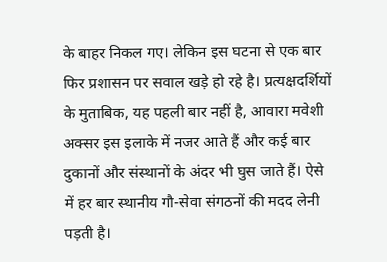के बाहर निकल गए। लेकिन इस घटना से एक बार फिर प्रशासन पर सवाल खड़े हो रहे है। प्रत्यक्षदर्शियों के मुताबिक, यह पहली बार नहीं है, आवारा मवेशी अक्सर इस इलाके में नजर आते हैं और कई बार दुकानों और संस्थानों के अंदर भी घुस जाते हैं। ऐसे में हर बार स्थानीय गौ-सेवा संगठनों की मदद लेनी पड़ती है।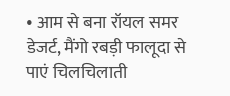• आम से बना रॉयल समर डेजर्ट, मैंगो रबड़ी फालूदा से पाएं चिलचिलाती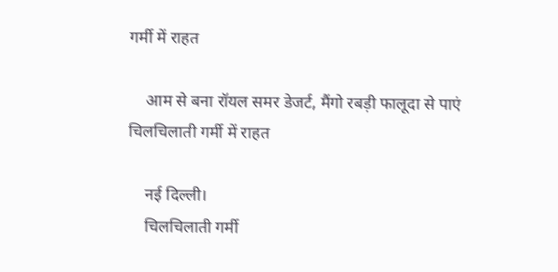गर्मी में राहत

    आम से बना रॉयल समर डेजर्ट, मैंगो रबड़ी फालूदा से पाएं चिलचिलाती गर्मी में राहत

    नई दिल्ली।
    चिलचिलाती गर्मी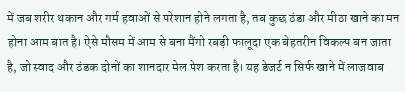में जब शरीर थकान और गर्म हवाओं से परेशान होने लगता है, तब कुछ ठंडा और मीठा खाने का मन होना आम बात है। ऐसे मौसम में आम से बना मैंगो रबड़ी फालूदा एक बेहतरीन विकल्प बन जाता है, जो स्वाद और ठंडक दोनों का शानदार मेल पेश करता है। यह डेजर्ट न सिर्फ खाने में लाजवाब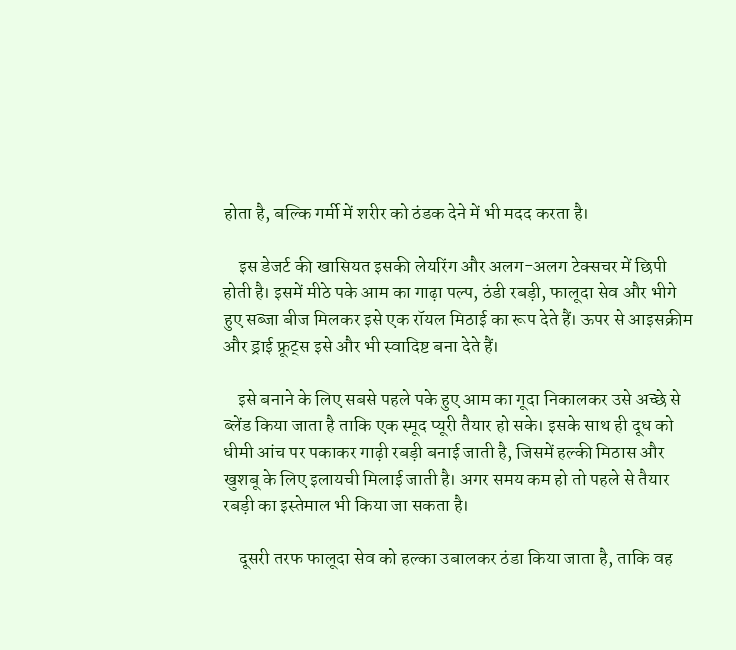होता है, बल्कि गर्मी में शरीर को ठंडक देने में भी मदद करता है।

    इस डेजर्ट की खासियत इसकी लेयरिंग और अलग-अलग टेक्सचर में छिपी होती है। इसमें मीठे पके आम का गाढ़ा पल्प, ठंडी रबड़ी, फालूदा सेव और भीगे हुए सब्जा बीज मिलकर इसे एक रॉयल मिठाई का रूप देते हैं। ऊपर से आइसक्रीम और ड्राई फ्रूट्स इसे और भी स्वादिष्ट बना देते हैं।

    इसे बनाने के लिए सबसे पहले पके हुए आम का गूदा निकालकर उसे अच्छे से ब्लेंड किया जाता है ताकि एक स्मूद प्यूरी तैयार हो सके। इसके साथ ही दूध को धीमी आंच पर पकाकर गाढ़ी रबड़ी बनाई जाती है, जिसमें हल्की मिठास और खुशबू के लिए इलायची मिलाई जाती है। अगर समय कम हो तो पहले से तैयार रबड़ी का इस्तेमाल भी किया जा सकता है।

    दूसरी तरफ फालूदा सेव को हल्का उबालकर ठंडा किया जाता है, ताकि वह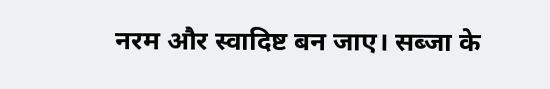नरम और स्वादिष्ट बन जाए। सब्जा के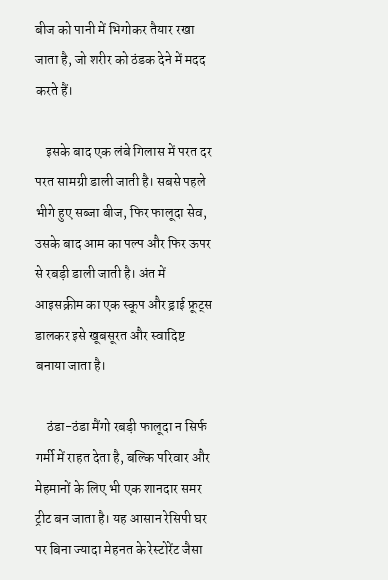बीज को पानी में भिगोकर तैयार रखा जाता है, जो शरीर को ठंडक देने में मदद करते हैं।

    इसके बाद एक लंबे गिलास में परत दर परत सामग्री डाली जाती है। सबसे पहले भीगे हुए सब्जा बीज, फिर फालूदा सेव, उसके बाद आम का पल्प और फिर ऊपर से रबड़ी डाली जाती है। अंत में आइसक्रीम का एक स्कूप और ड्राई फ्रूट्स डालकर इसे खूबसूरत और स्वादिष्ट बनाया जाता है।

    ठंडा-ठंडा मैंगो रबड़ी फालूदा न सिर्फ गर्मी में राहत देता है, बल्कि परिवार और मेहमानों के लिए भी एक शानदार समर ट्रीट बन जाता है। यह आसान रेसिपी घर पर बिना ज्यादा मेहनत के रेस्टोरेंट जैसा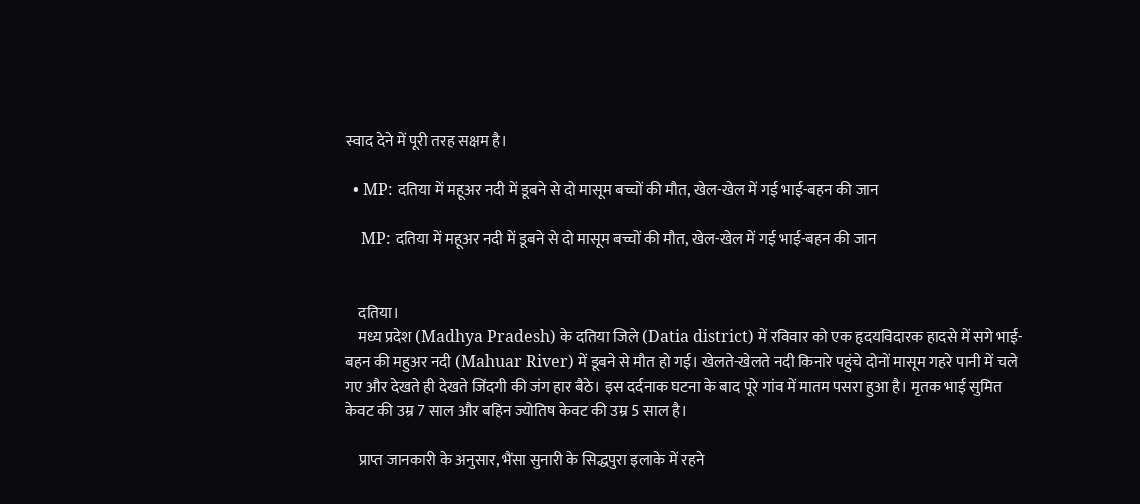स्वाद देने में पूरी तरह सक्षम है।

  • MP: दतिया में महूअर नदी में डूबने से दो मासूम बच्चों की मौत, खेल-खेल में गई भाई-बहन की जान

    MP: दतिया में महूअर नदी में डूबने से दो मासूम बच्चों की मौत, खेल-खेल में गई भाई-बहन की जान


    दतिया।
    मध्य प्रदेश (Madhya Pradesh) के दतिया जिले (Datia district) में रविवार को एक हृदयविदारक हादसे में सगे भाई-बहन की महुअर नदी (Mahuar River) में डूबने से मौत हो गई। खेलते-खेलते नदी किनारे पहुंचे दोनों मासूम गहरे पानी में चले गए और देखते ही देखते जिंदगी की जंग हार बैठे। इस दर्दनाक घटना के बाद पूरे गांव में मातम पसरा हुआ है। मृतक भाई सुमित केवट की उम्र 7 साल और बहिन ज्योतिष केवट की उम्र 5 साल है।

    प्राप्त जानकारी के अनुसार, भैंसा सुनारी के सिद्धपुरा इलाके में रहने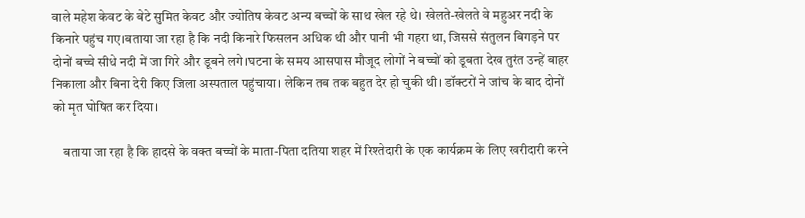वाले महेश केवट के बेटे सुमित केवट और ज्योतिष केवट अन्य बच्चों के साथ खेल रहे थे। खेलते-खेलते वे महुअर नदी के किनारे पहुंच गए।बताया जा रहा है कि नदी किनारे फिसलन अधिक थी और पानी भी गहरा था, जिससे संतुलन बिगड़ने पर दोनों बच्चे सीधे नदी में जा गिरे और डूबने लगे।घटना के समय आसपास मौजूद लोगों ने बच्चों को डूबता देख तुरंत उन्हें बाहर निकाला और बिना देरी किए जिला अस्पताल पहुंचाया। लेकिन तब तक बहुत देर हो चुकी थी। डॉक्टरों ने जांच के बाद दोनों को मृत घोषित कर दिया।

    बताया जा रहा है कि हादसे के वक्त बच्चों के माता-पिता दतिया शहर में रिश्तेदारी के एक कार्यक्रम के लिए खरीदारी करने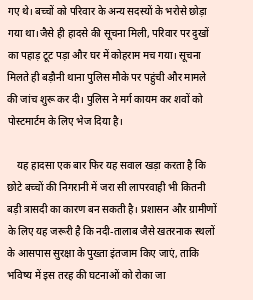गए थे। बच्चों को परिवार के अन्य सदस्यों के भरोसे छोड़ा गया था।जैसे ही हादसे की सूचना मिली, परिवार पर दुखों का पहाड़ टूट पड़ा और घर में कोहराम मच गया। सूचना मिलते ही बड़ौनी थाना पुलिस मौके पर पहुंची और मामले की जांच शुरू कर दी। पुलिस ने मर्ग कायम कर शवों को पोस्टमार्टम के लिए भेज दिया है।

    यह हादसा एक बार फिर यह सवाल खड़ा करता है कि छोटे बच्चों की निगरानी में जरा सी लापरवाही भी कितनी बड़ी त्रासदी का कारण बन सकती है। प्रशासन और ग्रामीणों के लिए यह जरूरी है कि नदी-तालाब जैसे खतरनाक स्थलों के आसपास सुरक्षा के पुख्ता इंतजाम किए जाएं, ताकि भविष्य में इस तरह की घटनाओं को रोका जा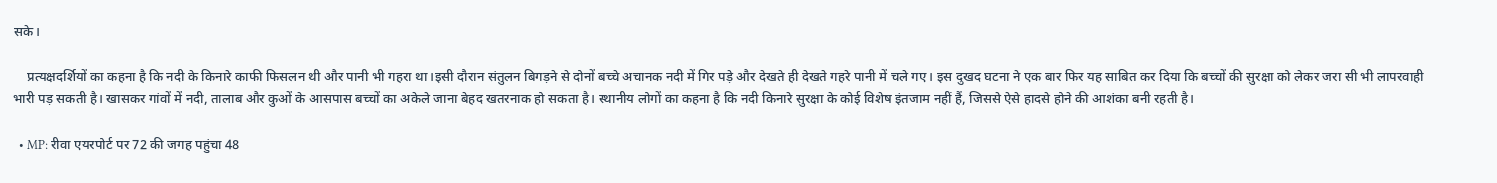सके।

    प्रत्यक्षदर्शियों का कहना है कि नदी के किनारे काफी फिसलन थी और पानी भी गहरा था।इसी दौरान संतुलन बिगड़ने से दोनों बच्चे अचानक नदी में गिर पड़े और देखते ही देखते गहरे पानी में चले गए। इस दुखद घटना ने एक बार फिर यह साबित कर दिया कि बच्चों की सुरक्षा को लेकर जरा सी भी लापरवाही भारी पड़ सकती है। खासकर गांवों में नदी, तालाब और कुओं के आसपास बच्चों का अकेले जाना बेहद खतरनाक हो सकता है। स्थानीय लोगों का कहना है कि नदी किनारे सुरक्षा के कोई विशेष इंतजाम नहीं हैं, जिससे ऐसे हादसे होने की आशंका बनी रहती है।

  • MP: रीवा एयरपोर्ट पर 72 की जगह पहुंचा 48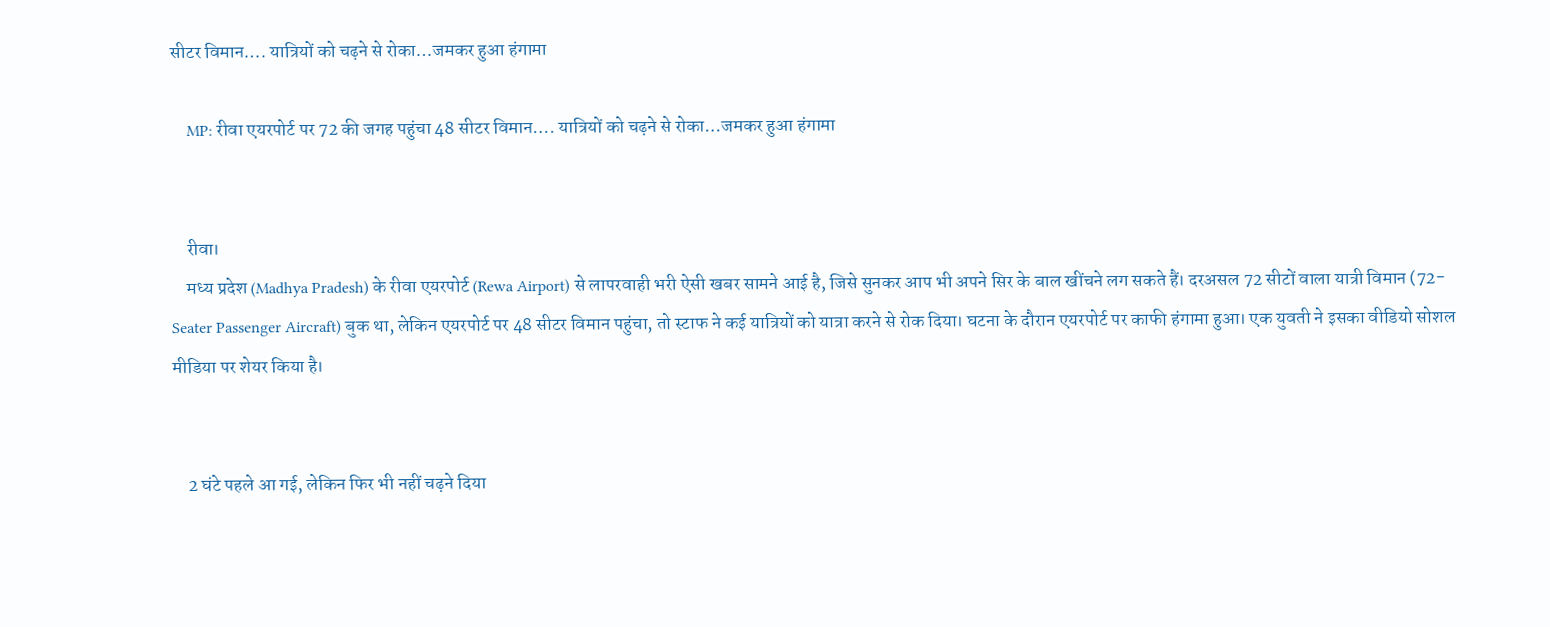सीटर विमान…. यात्रियों को चढ़ने से रोका…जमकर हुआ हंगामा

    MP: रीवा एयरपोर्ट पर 72 की जगह पहुंचा 48 सीटर विमान…. यात्रियों को चढ़ने से रोका…जमकर हुआ हंगामा


    रीवा।
    मध्य प्रदेश (Madhya Pradesh) के रीवा एयरपोर्ट (Rewa Airport) से लापरवाही भरी ऐसी खबर सामने आई है, जिसे सुनकर आप भी अपने सिर के बाल खींचने लग सकते हैं। दरअसल 72 सीटों वाला यात्री विमान (72-Seater Passenger Aircraft) बुक था, लेकिन एयरपोर्ट पर 48 सीटर विमान पहुंचा, तो स्टाफ ने कई यात्रियों को यात्रा करने से रोक दिया। घटना के दौरान एयरपोर्ट पर काफी हंगामा हुआ। एक युवती ने इसका वीडियो सोशल मीडिया पर शेयर किया है।


    2 घंटे पहले आ गई, लेकिन फिर भी नहीं चढ़ने दिया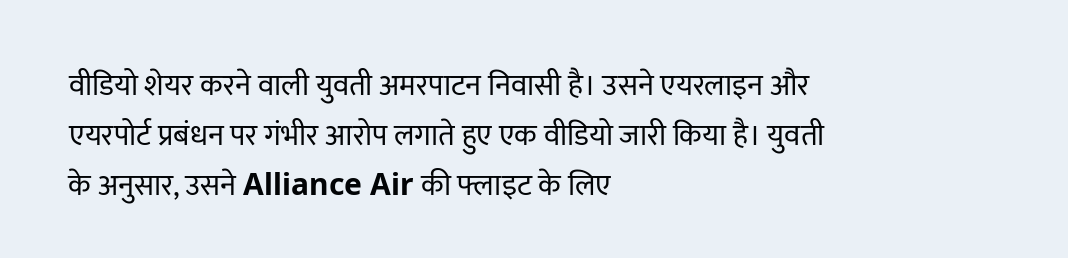वीडियो शेयर करने वाली युवती अमरपाटन निवासी है। उसने एयरलाइन और एयरपोर्ट प्रबंधन पर गंभीर आरोप लगाते हुए एक वीडियो जारी किया है। युवती के अनुसार, उसने Alliance Air की फ्लाइट के लिए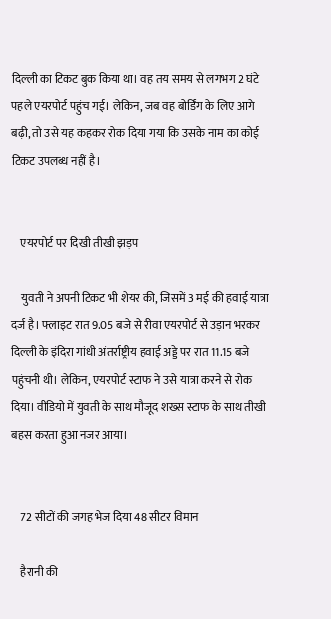दिल्ली का टिकट बुक किया था। वह तय समय से लगभग 2 घंटे पहले एयरपोर्ट पहुंच गई। लेकिन, जब वह बोर्डिंग के लिए आगे बढ़ी, तो उसे यह कहकर रोक दिया गया कि उसके नाम का कोई टिकट उपलब्ध नहीं है।


    एयरपोर्ट पर दिखी तीखी झड़प

    युवती ने अपनी टिकट भी शेयर की, जिसमें 3 मई की हवाई यात्रा दर्ज है। फ्लाइट रात 9.05 बजे से रीवा एयरपोर्ट से उड़ान भरकर दिल्ली के इंदिरा गांधी अंतर्राष्ट्रीय हवाई अड्डे पर रात 11.15 बजे पहुंचनी थी। लेकिन, एयरपोर्ट स्टाफ ने उसे यात्रा करने से रोक दिया। वीडियो में युवती के साथ मौजूद शख्स स्टाफ के साथ तीखी बहस करता हुआ नजर आया।


    72 सीटों की जगह भेज दिया 48 सीटर विमान

    हैरानी की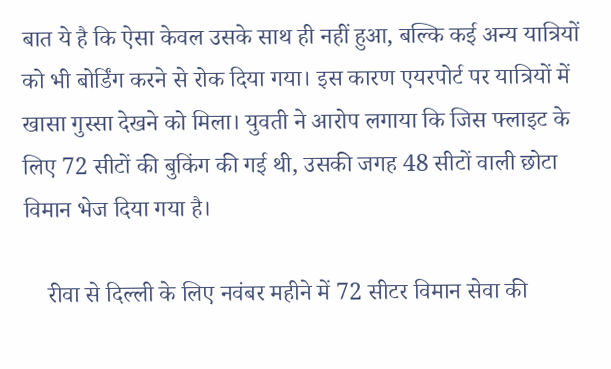बात ये है कि ऐसा केवल उसके साथ ही नहीं हुआ, बल्कि कई अन्य यात्रियों को भी बोर्डिंग करने से रोक दिया गया। इस कारण एयरपोर्ट पर यात्रियों में खासा गुस्सा देखने को मिला। युवती ने आरोप लगाया कि जिस फ्लाइट के लिए 72 सीटों की बुकिंग की गई थी, उसकी जगह 48 सीटों वाली छोटा विमान भेज दिया गया है।

    रीवा से दिल्ली के लिए नवंबर महीने में 72 सीटर विमान सेवा की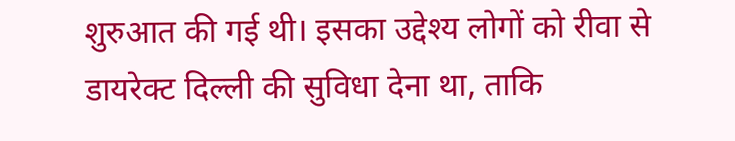शुरुआत की गई थी। इसका उद्देश्य लोगों को रीवा से डायरेक्ट दिल्ली की सुविधा देना था, ताकि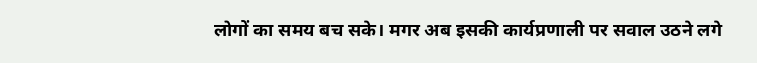लोगों का समय बच सके। मगर अब इसकी कार्यप्रणाली पर सवाल उठने लगे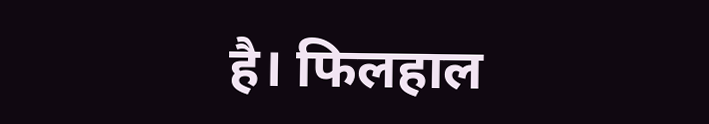है। फिलहाल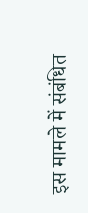इस मामले में संबंधित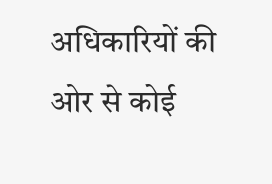अधिकारियों की ओर से कोई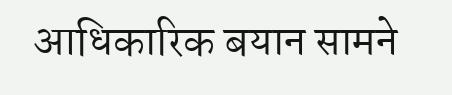आधिकारिक बयान सामने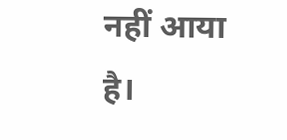नहीं आया है।